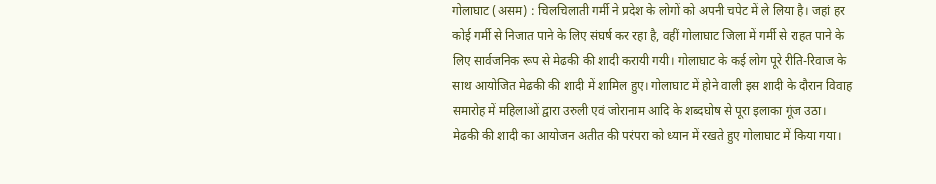गोलाघाट (असम) : चिलचिलाती गर्मी ने प्रदेश के लोगों को अपनी चपेट में ले लिया है। जहां हर कोई गर्मी से निजात पाने के लिए संघर्ष कर रहा है, वहीं गोलाघाट जिला में गर्मी से राहत पाने के लिए सार्वजनिक रूप से मेढकी की शादी करायी गयी। गोलाघाट के कई लोग पूरे रीति-रिवाज के साथ आयोजित मेढकी की शादी में शामिल हुए। गोलाघाट में होने वाली इस शादी के दौरान विवाह समारोह में महिलाओं द्वारा उरुली एवं जोरानाम आदि के शब्दघोष से पूरा इलाका गूंज उठा।
मेढकी की शादी का आयोजन अतीत की परंपरा को ध्यान में रखते हुए गोलाघाट में किया गया।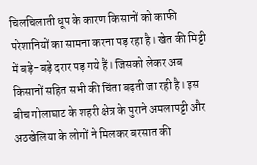चिलचिलाती धूप के कारण किसानों को काफी परेशानियों का सामना करना पड़ रहा है। खेत की मिट्टी में बड़े-बड़े दरार पड़ गये हैं। जिसको लेकर अब किसानों सहित सभी की चिंता बढ़ती जा रही है। इस बीच गोलाघाट के शहरी क्षेत्र के पुराने अमलापट्टी और अठखेलिया के लोगों ने मिलकर बरसात की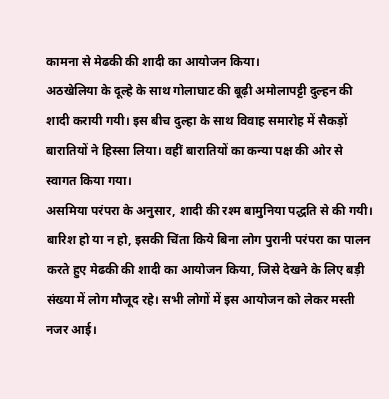कामना से मेढकी की शादी का आयोजन किया।
अठखेलिया के दूल्हे के साथ गोलाघाट की बूढ़ी अमोलापट्टी दुल्हन की शादी करायी गयी। इस बीच दुल्हा के साथ विवाह समारोह में सैकड़ों बारातियों ने हिस्सा लिया। वहीं बारातियों का कन्या पक्ष की ओर से स्वागत किया गया।
असमिया परंपरा के अनुसार, शादी की रश्म बामुनिया पद्धति से की गयी। बारिश हो या न हो, इसकी चिंता किये बिना लोग पुरानी परंपरा का पालन करते हुए मेढकी की शादी का आयोजन किया, जिसे देखने के लिए बड़ी संख्या में लोग मौजूद रहे। सभी लोगों में इस आयोजन को लेकर मस्ती नजर आई।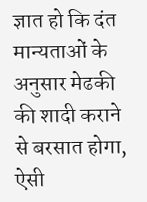ज्ञात हो कि दंत मान्यताओं के अनुसार मेढकी की शादी कराने से बरसात होगा, ऐसी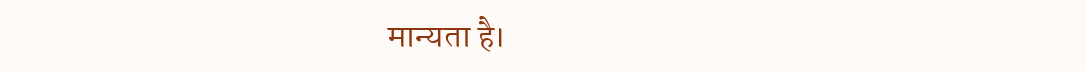मान्यता है।